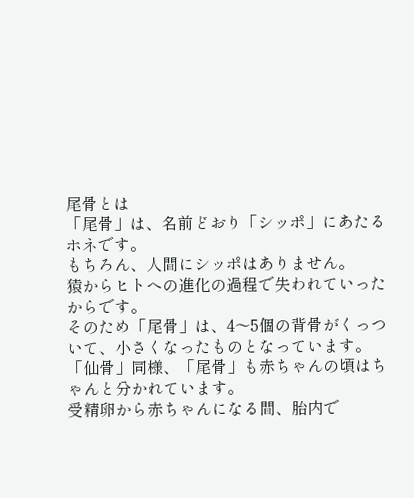尾骨とは
「尾骨」は、名前どおり「シッポ」にあたるホネです。
もちろん、人間にシッポはありません。
猿からヒトへの進化の過程で失われていったからです。
そのため「尾骨」は、4〜5個の背骨がくっついて、小さくなったものとなっています。
「仙骨」同様、「尾骨」も赤ちゃんの頃はちゃんと分かれています。
受精卵から赤ちゃんになる間、胎内で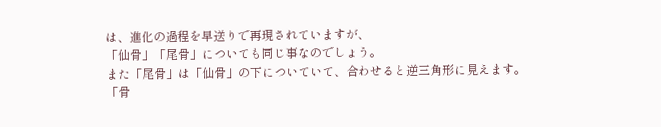は、進化の過程を早送りで再現されていますが、
「仙骨」「尾骨」についても同じ事なのでしょう。
また「尾骨」は「仙骨」の下についていて、合わせると逆三角形に見えます。
「骨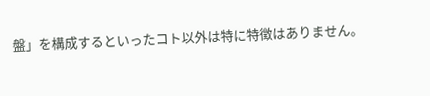盤」を構成するといったコト以外は特に特徴はありません。